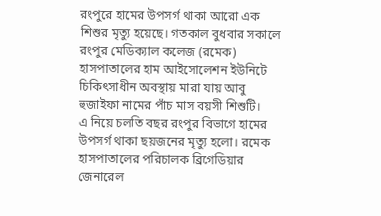রংপুরে হামের উপসর্গ থাকা আরো এক শিশুর মৃত্যু হয়েছে। গতকাল বুধবার সকালে রংপুর মেডিক্যাল কলেজ (রমেক) হাসপাতালের হাম আইসোলেশন ইউনিটে চিকিৎসাধীন অবস্থায় মারা যায় আবু হুজাইফা নামের পাঁচ মাস বয়সী শিশুটি।
এ নিয়ে চলতি বছর রংপুর বিভাগে হামের উপসর্গ থাকা ছয়জনের মৃত্যু হলো। রমেক হাসপাতালের পরিচালক ব্রিগেডিয়ার জেনারেল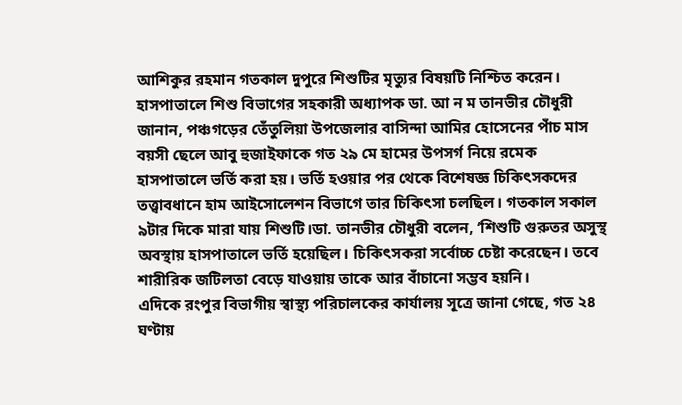আশিকুর রহমান গতকাল দুপুরে শিশুটির মৃত্যুর বিষয়টি নিশ্চিত করেন। হাসপাতালে শিশু বিভাগের সহকারী অধ্যাপক ডা. আ ন ম তানভীর চৌধুরী জানান, পঞ্চগড়ের তেঁতুলিয়া উপজেলার বাসিন্দা আমির হোসেনের পাঁচ মাস বয়সী ছেলে আবু হুজাইফাকে গত ২৯ মে হামের উপসর্গ নিয়ে রমেক হাসপাতালে ভর্তি করা হয়। ভর্তি হওয়ার পর থেকে বিশেষজ্ঞ চিকিৎসকদের তত্ত্বাবধানে হাম আইসোলেশন বিভাগে তার চিকিৎসা চলছিল। গতকাল সকাল ৯টার দিকে মারা যায় শিশুটি।ডা. তানভীর চৌধুরী বলেন, ‘শিশুটি গুরুতর অসুস্থ অবস্থায় হাসপাতালে ভর্তি হয়েছিল। চিকিৎসকরা সর্বোচ্চ চেষ্টা করেছেন। তবে শারীরিক জটিলতা বেড়ে যাওয়ায় তাকে আর বাঁচানো সম্ভব হয়নি।
এদিকে রংপুর বিভাগীয় স্বাস্থ্য পরিচালকের কার্যালয় সূত্রে জানা গেছে, গত ২৪ ঘণ্টায়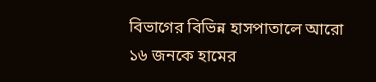বিভাগের বিভিন্ন হাসপাতালে আরো ১৬ জনকে হামের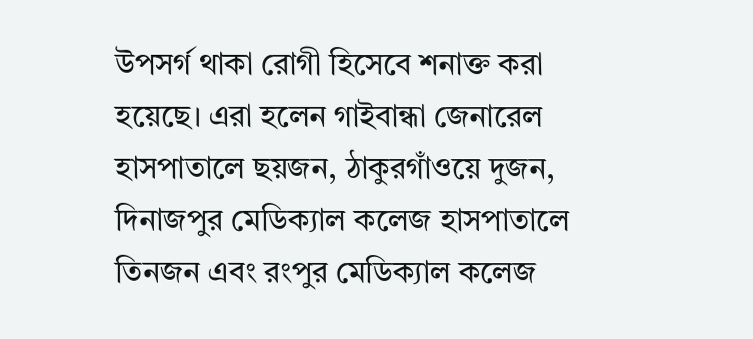উপসর্গ থাকা রোগী হিসেবে শনাক্ত করা হয়েছে। এরা হলেন গাইবান্ধা জেনারেল হাসপাতালে ছয়জন, ঠাকুরগাঁওয়ে দুজন, দিনাজপুর মেডিক্যাল কলেজ হাসপাতালে তিনজন এবং রংপুর মেডিক্যাল কলেজ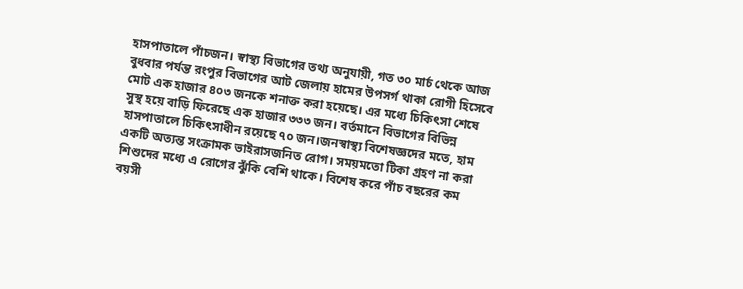হাসপাতালে পাঁচজন। স্বাস্থ্য বিভাগের তথ্য অনুযায়ী, গত ৩০ মার্চ থেকে আজ বুধবার পর্যন্ত রংপুর বিভাগের আট জেলায় হামের উপসর্গ থাকা রোগী হিসেবে মোট এক হাজার ৪০৩ জনকে শনাক্ত করা হয়েছে। এর মধ্যে চিকিৎসা শেষে সুস্থ হয়ে বাড়ি ফিরেছে এক হাজার ৩৩৩ জন। বর্তমানে বিভাগের বিভিন্ন হাসপাতালে চিকিৎসাধীন রয়েছে ৭০ জন।জনস্বাস্থ্য বিশেষজ্ঞদের মতে, হাম একটি অত্যন্ত সংক্রামক ভাইরাসজনিত রোগ। সময়মতো টিকা গ্রহণ না করা শিশুদের মধ্যে এ রোগের ঝুঁকি বেশি থাকে। বিশেষ করে পাঁচ বছরের কম বয়সী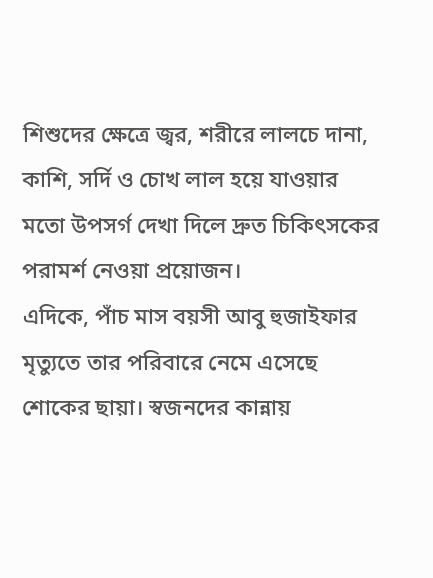শিশুদের ক্ষেত্রে জ্বর, শরীরে লালচে দানা, কাশি, সর্দি ও চোখ লাল হয়ে যাওয়ার মতো উপসর্গ দেখা দিলে দ্রুত চিকিৎসকের পরামর্শ নেওয়া প্রয়োজন।
এদিকে, পাঁচ মাস বয়সী আবু হুজাইফার মৃত্যুতে তার পরিবারে নেমে এসেছে শোকের ছায়া। স্বজনদের কান্নায়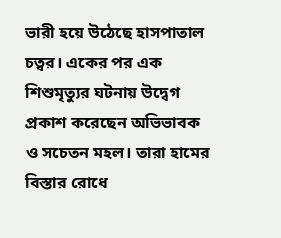ভারী হয়ে উঠেছে হাসপাতাল চত্বর। একের পর এক শিশুমৃত্যুর ঘটনায় উদ্বেগ প্রকাশ করেছেন অভিভাবক ও সচেতন মহল। তারা হামের বিস্তার রোধে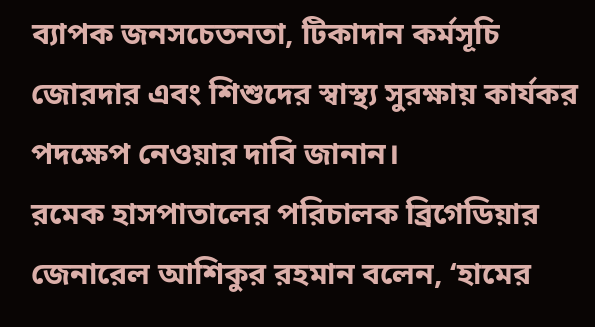ব্যাপক জনসচেতনতা, টিকাদান কর্মসূচি জোরদার এবং শিশুদের স্বাস্থ্য সুরক্ষায় কার্যকর পদক্ষেপ নেওয়ার দাবি জানান।
রমেক হাসপাতালের পরিচালক ব্রিগেডিয়ার জেনারেল আশিকুর রহমান বলেন, ‘হামের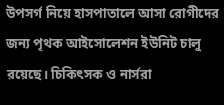উপসর্গ নিয়ে হাসপাতালে আসা রোগীদের জন্য পৃথক আইসোলেশন ইউনিট চালু রয়েছে। চিকিৎসক ও নার্সরা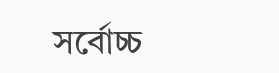সর্বোচ্চ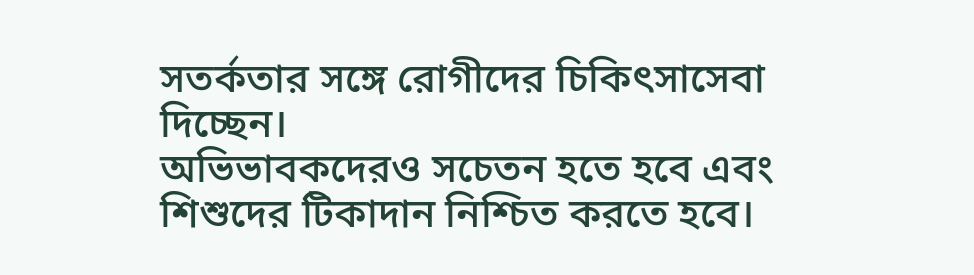সতর্কতার সঙ্গে রোগীদের চিকিৎসাসেবা দিচ্ছেন।
অভিভাবকদেরও সচেতন হতে হবে এবং শিশুদের টিকাদান নিশ্চিত করতে হবে।